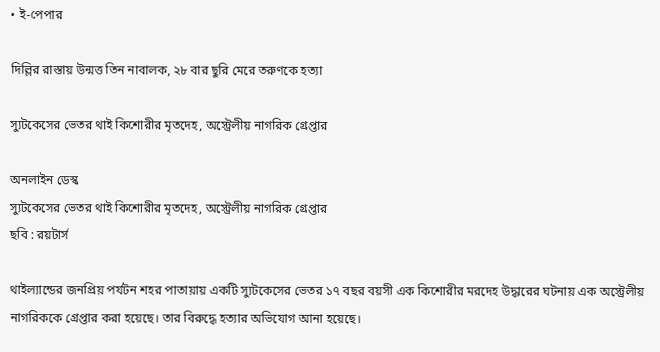• ই-পেপার

দিল্লির রাস্তায় উন্মত্ত তিন নাবালক, ২৮ বার ছুরি মেরে তরুণকে হত্যা

স্যুটকেসের ভেতর থাই কিশোরীর মৃতদেহ, অস্ট্রেলীয় নাগরিক গ্রেপ্তার

অনলাইন ডেস্ক
স্যুটকেসের ভেতর থাই কিশোরীর মৃতদেহ, অস্ট্রেলীয় নাগরিক গ্রেপ্তার
ছবি : রয়টার্স

থাইল্যান্ডের জনপ্রিয় পর্যটন শহর পাতায়ায় একটি স্যুটকেসের ভেতর ১৭ বছর বয়সী এক কিশোরীর মরদেহ উদ্ধারের ঘটনায় এক অস্ট্রেলীয় নাগরিককে গ্রেপ্তার করা হয়েছে। তার বিরুদ্ধে হত্যার অভিযোগ আনা হয়েছে।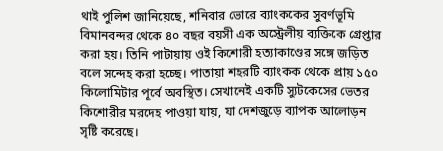থাই পুলিশ জানিয়েছে, শনিবার ভোরে ব্যাংককের সুবর্ণভূমি বিমানবন্দর থেকে ৪০ বছর বয়সী এক অস্ট্রেলীয় ব্যক্তিকে গ্রেপ্তার করা হয়। তিনি পাটায়ায় ওই কিশোরী হত্যাকাণ্ডের সঙ্গে জড়িত বলে সন্দেহ করা হচ্ছে। পাতায়া শহরটি ব্যাংকক থেকে প্রায় ১৫০ কিলোমিটার পূর্বে অবস্থিত। সেখানেই একটি স্যুটকেসের ভেতর কিশোরীর মরদেহ পাওয়া যায়, যা দেশজুড়ে ব্যাপক আলোড়ন সৃষ্টি করেছে।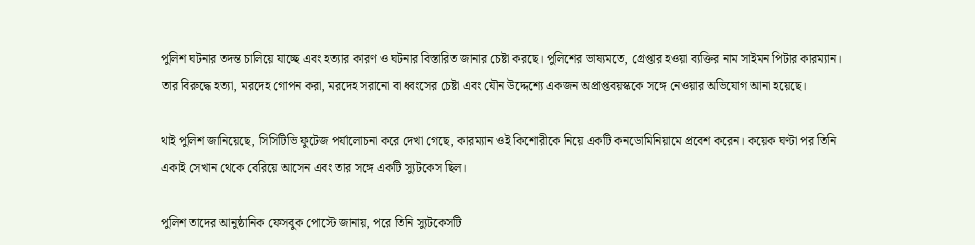পুলিশ ঘটনার তদন্ত চালিয়ে যাচ্ছে এবং হত্যার কারণ ও ঘটনার বিস্তারিত জানার চেষ্টা করছে। পুলিশের ভাষ্যমতে, গ্রেপ্তার হওয়া ব্যক্তির নাম সাইমন পিটার কারম্যান। তার বিরুদ্ধে হত্যা, মরদেহ গোপন করা, মরদেহ সরানো বা ধ্বংসের চেষ্টা এবং যৌন উদ্দেশ্যে একজন অপ্রাপ্তবয়স্ককে সঙ্গে নেওয়ার অভিযোগ আনা হয়েছে।

থাই পুলিশ জানিয়েছে, সিসিটিভি ফুটেজ পর্যালোচনা করে দেখা গেছে, কারম্যান ওই কিশোরীকে নিয়ে একটি কনডোমিনিয়ামে প্রবেশ করেন। কয়েক ঘণ্টা পর তিনি একাই সেখান থেকে বেরিয়ে আসেন এবং তার সঙ্গে একটি স্যুটকেস ছিল।

পুলিশ তাদের আনুষ্ঠানিক ফেসবুক পোস্টে জানায়, পরে তিনি স্যুটকেসটি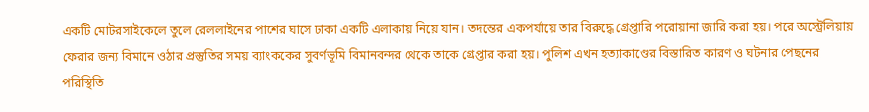একটি মোটরসাইকেলে তুলে রেললাইনের পাশের ঘাসে ঢাকা একটি এলাকায় নিয়ে যান। তদন্তের একপর্যায়ে তার বিরুদ্ধে গ্রেপ্তারি পরোয়ানা জারি করা হয়। পরে অস্ট্রেলিয়ায় ফেরার জন্য বিমানে ওঠার প্রস্তুতির সময় ব্যাংককের সুবর্ণভূমি বিমানবন্দর থেকে তাকে গ্রেপ্তার করা হয়। পুলিশ এখন হত্যাকাণ্ডের বিস্তারিত কারণ ও ঘটনার পেছনের পরিস্থিতি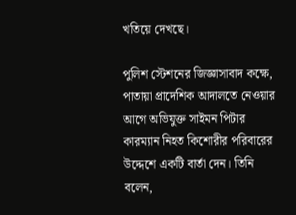খতিয়ে দেখছে।

পুলিশ স্টেশনের জিজ্ঞাসাবাদ কক্ষে, পাতায়া প্রাদেশিক আদালতে নেওয়ার আগে অভিযুক্ত সাইমন পিটার কারম্যান নিহত কিশোরীর পরিবারের উদ্দেশে একটি বার্তা দেন। তিনি বলেন,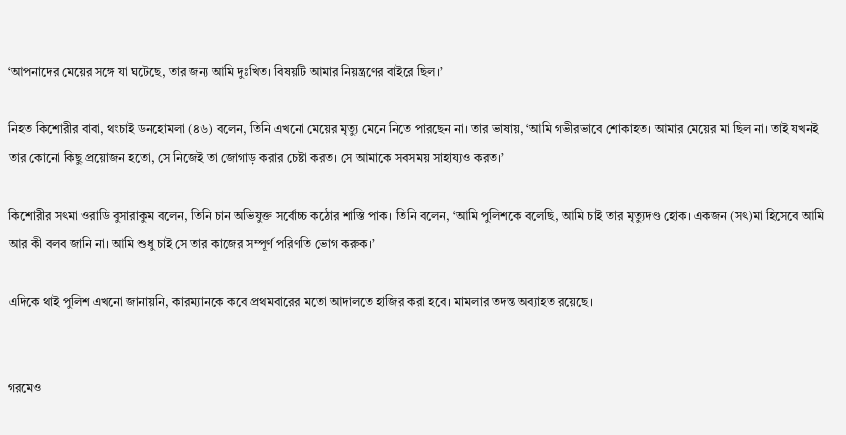‘আপনাদের মেয়ের সঙ্গে যা ঘটেছে, তার জন্য আমি দুঃখিত। বিষয়টি আমার নিয়ন্ত্রণের বাইরে ছিল।’

নিহত কিশোরীর বাবা, থংচাই ডনহোমলা (৪৬) বলেন, তিনি এখনো মেয়ের মৃত্যু মেনে নিতে পারছেন না। তার ভাষায়, ‘আমি গভীরভাবে শোকাহত। আমার মেয়ের মা ছিল না। তাই যখনই তার কোনো কিছু প্রয়োজন হতো, সে নিজেই তা জোগাড় করার চেষ্টা করত। সে আমাকে সবসময় সাহায্যও করত।’

কিশোরীর সৎমা ওরাডি বুসারাকুম বলেন, তিনি চান অভিযুক্ত সর্বোচ্চ কঠোর শাস্তি পাক। তিনি বলেন, ‘আমি পুলিশকে বলেছি, আমি চাই তার মৃত্যুদণ্ড হোক। একজন (সৎ)মা হিসেবে আমি আর কী বলব জানি না। আমি শুধু চাই সে তার কাজের সম্পূর্ণ পরিণতি ভোগ করুক।’

এদিকে থাই পুলিশ এখনো জানায়নি, কারম্যানকে কবে প্রথমবারের মতো আদালতে হাজির করা হবে। মামলার তদন্ত অব্যাহত রয়েছে।


গরমেও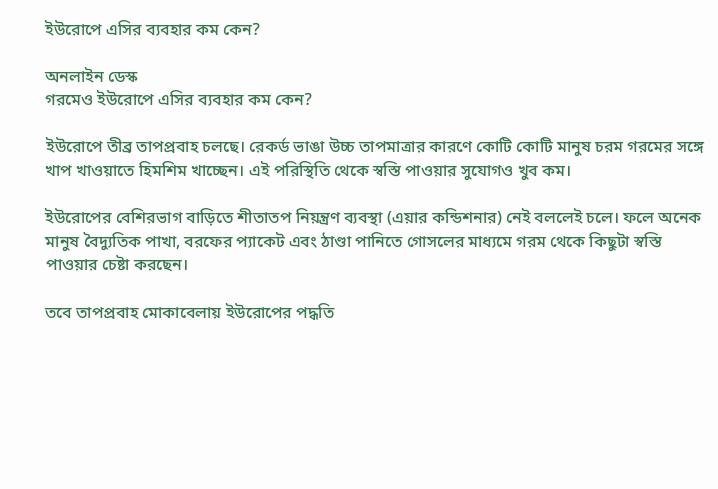ইউরোপে এসির ব্যবহার কম কেন?

অনলাইন ডেস্ক
গরমেও ইউরোপে এসির ব্যবহার কম কেন?

ইউরোপে তীব্র তাপপ্রবাহ চলছে। রেকর্ড ভাঙা উচ্চ তাপমাত্রার কারণে কোটি কোটি মানুষ চরম গরমের সঙ্গে খাপ খাওয়াতে হিমশিম খাচ্ছেন। এই পরিস্থিতি থেকে স্বস্তি পাওয়ার সুযোগও খুব কম।

ইউরোপের বেশিরভাগ বাড়িতে শীতাতপ নিয়ন্ত্রণ ব্যবস্থা (এয়ার কন্ডিশনার) নেই বললেই চলে। ফলে অনেক মানুষ বৈদ্যুতিক পাখা, বরফের প্যাকেট এবং ঠাণ্ডা পানিতে গোসলের মাধ্যমে গরম থেকে কিছুটা স্বস্তি পাওয়ার চেষ্টা করছেন।

তবে তাপপ্রবাহ মোকাবেলায় ইউরোপের পদ্ধতি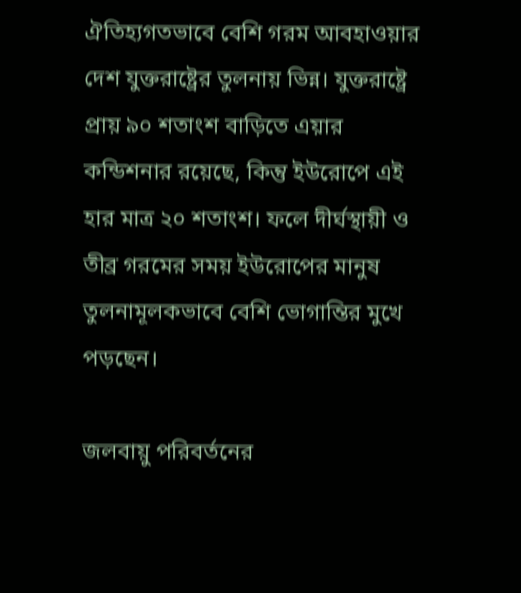ঐতিহ্যগতভাবে বেশি গরম আবহাওয়ার দেশ যুক্তরাষ্ট্রের তুলনায় ভিন্ন। যুক্তরাষ্ট্রে প্রায় ৯০ শতাংশ বাড়িতে এয়ার কন্ডিশনার রয়েছে, কিন্তু ইউরোপে এই হার মাত্র ২০ শতাংশ। ফলে দীর্ঘস্থায়ী ও তীব্র গরমের সময় ইউরোপের মানুষ তুলনামূলকভাবে বেশি ভোগান্তির মুখে পড়ছেন।

জলবায়ু পরিবর্তনের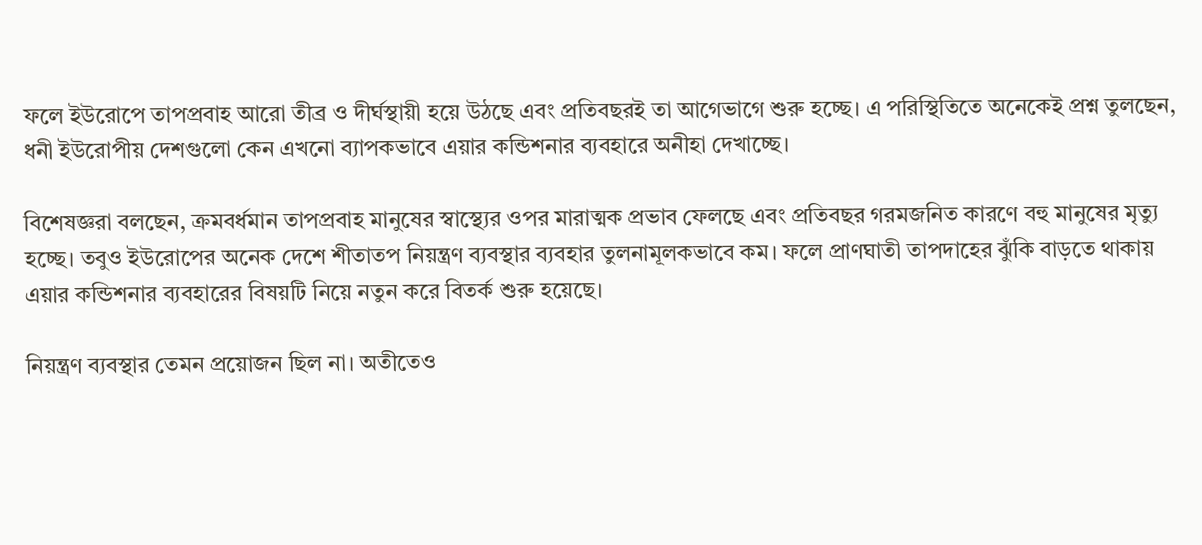ফলে ইউরোপে তাপপ্রবাহ আরো তীব্র ও দীর্ঘস্থায়ী হয়ে উঠছে এবং প্রতিবছরই তা আগেভাগে শুরু হচ্ছে। এ পরিস্থিতিতে অনেকেই প্রশ্ন তুলছেন, ধনী ইউরোপীয় দেশগুলো কেন এখনো ব্যাপকভাবে এয়ার কন্ডিশনার ব্যবহারে অনীহা দেখাচ্ছে।

বিশেষজ্ঞরা বলছেন, ক্রমবর্ধমান তাপপ্রবাহ মানুষের স্বাস্থ্যের ওপর মারাত্মক প্রভাব ফেলছে এবং প্রতিবছর গরমজনিত কারণে বহু মানুষের মৃত্যু হচ্ছে। তবুও ইউরোপের অনেক দেশে শীতাতপ নিয়ন্ত্রণ ব্যবস্থার ব্যবহার তুলনামূলকভাবে কম। ফলে প্রাণঘাতী তাপদাহের ঝুঁকি বাড়তে থাকায় এয়ার কন্ডিশনার ব্যবহারের বিষয়টি নিয়ে নতুন করে বিতর্ক শুরু হয়েছে।

নিয়ন্ত্রণ ব্যবস্থার তেমন প্রয়োজন ছিল না। অতীতেও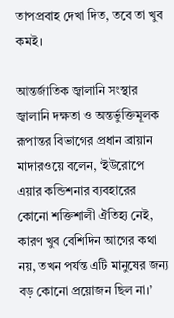তাপপ্রবাহ দেখা দিত, তবে তা খুব কমই।

আন্তর্জাতিক জ্বালানি সংস্থার জ্বালানি দক্ষতা ও অন্তর্ভুক্তিমূলক রূপান্তর বিভাগের প্রধান ব্রায়ান মাদারওয়ে বলেন, ‘ইউরোপে এয়ার কন্ডিশনার ব্যবহারের কোনো শক্তিশালী ঐতিহ্য নেই, কারণ খুব বেশিদিন আগের কথা নয়, তখন পর্যন্ত এটি মানুষের জন্য বড় কোনো প্রয়োজন ছিল না।’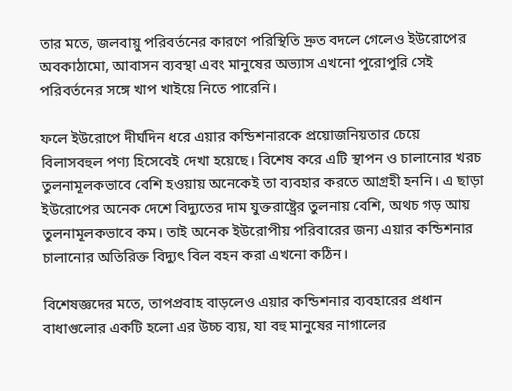তার মতে, জলবায়ু পরিবর্তনের কারণে পরিস্থিতি দ্রুত বদলে গেলেও ইউরোপের অবকাঠামো, আবাসন ব্যবস্থা এবং মানুষের অভ্যাস এখনো পুরোপুরি সেই পরিবর্তনের সঙ্গে খাপ খাইয়ে নিতে পারেনি।

ফলে ইউরোপে দীর্ঘদিন ধরে এয়ার কন্ডিশনারকে প্রয়োজনিয়তার চেয়ে বিলাসবহুল পণ্য হিসেবেই দেখা হয়েছে। বিশেষ করে এটি স্থাপন ও চালানোর খরচ তুলনামূলকভাবে বেশি হওয়ায় অনেকেই তা ব্যবহার করতে আগ্রহী হননি। এ ছাড়া ইউরোপের অনেক দেশে বিদ্যুতের দাম যুক্তরাষ্ট্রের তুলনায় বেশি, অথচ গড় আয় তুলনামূলকভাবে কম। তাই অনেক ইউরোপীয় পরিবারের জন্য এয়ার কন্ডিশনার চালানোর অতিরিক্ত বিদ্যুৎ বিল বহন করা এখনো কঠিন।

বিশেষজ্ঞদের মতে, তাপপ্রবাহ বাড়লেও এয়ার কন্ডিশনার ব্যবহারের প্রধান বাধাগুলোর একটি হলো এর উচ্চ ব্যয়, যা বহু মানুষের নাগালের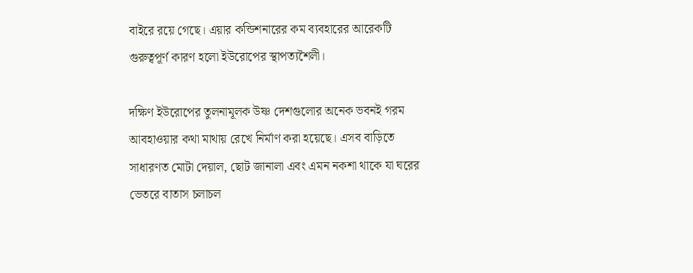বাইরে রয়ে গেছে। এয়ার কন্ডিশনারের কম ব্যবহারের আরেকটি গুরুত্বপূর্ণ কারণ হলো ইউরোপের স্থাপত্যশৈলী।

দক্ষিণ ইউরোপের তুলনামূলক উষ্ণ দেশগুলোর অনেক ভবনই গরম আবহাওয়ার কথা মাথায় রেখে নির্মাণ করা হয়েছে। এসব বাড়িতে সাধারণত মোটা দেয়াল, ছোট জানালা এবং এমন নকশা থাকে যা ঘরের ভেতরে বাতাস চলাচল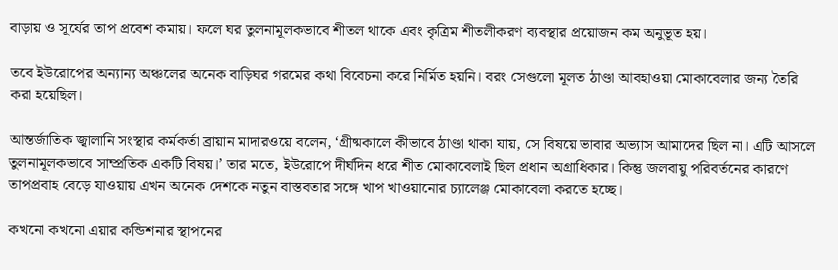বাড়ায় ও সূর্যের তাপ প্রবেশ কমায়। ফলে ঘর তুলনামূলকভাবে শীতল থাকে এবং কৃত্রিম শীতলীকরণ ব্যবস্থার প্রয়োজন কম অনুভূত হয়।

তবে ইউরোপের অন্যান্য অঞ্চলের অনেক বাড়িঘর গরমের কথা বিবেচনা করে নির্মিত হয়নি। বরং সেগুলো মূলত ঠাণ্ডা আবহাওয়া মোকাবেলার জন্য তৈরি করা হয়েছিল।

আন্তর্জাতিক জ্বালানি সংস্থার কর্মকর্তা ব্রায়ান মাদারওয়ে বলেন, ‘গ্রীষ্মকালে কীভাবে ঠাণ্ডা থাকা যায়, সে বিষয়ে ভাবার অভ্যাস আমাদের ছিল না। এটি আসলে তুলনামূলকভাবে সাম্প্রতিক একটি বিষয়।’ তার মতে, ইউরোপে দীর্ঘদিন ধরে শীত মোকাবেলাই ছিল প্রধান অগ্রাধিকার। কিন্তু জলবায়ু পরিবর্তনের কারণে তাপপ্রবাহ বেড়ে যাওয়ায় এখন অনেক দেশকে নতুন বাস্তবতার সঙ্গে খাপ খাওয়ানোর চ্যালেঞ্জ মোকাবেলা করতে হচ্ছে।

কখনো কখনো এয়ার কন্ডিশনার স্থাপনের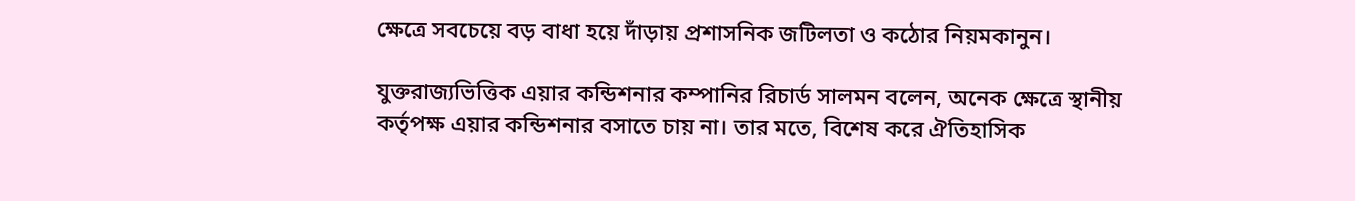ক্ষেত্রে সবচেয়ে বড় বাধা হয়ে দাঁড়ায় প্রশাসনিক জটিলতা ও কঠোর নিয়মকানুন।

যুক্তরাজ্যভিত্তিক এয়ার কন্ডিশনার কম্পানির রিচার্ড সালমন বলেন, অনেক ক্ষেত্রে স্থানীয় কর্তৃপক্ষ এয়ার কন্ডিশনার বসাতে চায় না। তার মতে, বিশেষ করে ঐতিহাসিক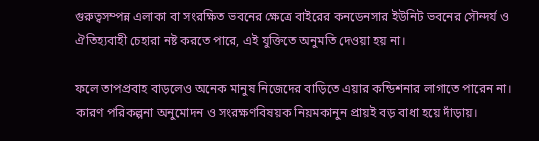গুরুত্বসম্পন্ন এলাকা বা সংরক্ষিত ভবনের ক্ষেত্রে বাইরের কনডেনসার ইউনিট ভবনের সৌন্দর্য ও ঐতিহ্যবাহী চেহারা নষ্ট করতে পারে, এই যুক্তিতে অনুমতি দেওয়া হয় না।

ফলে তাপপ্রবাহ বাড়লেও অনেক মানুষ নিজেদের বাড়িতে এয়ার কন্ডিশনার লাগাতে পারেন না। কারণ পরিকল্পনা অনুমোদন ও সংরক্ষণবিষয়ক নিয়মকানুন প্রায়ই বড় বাধা হয়ে দাঁড়ায়।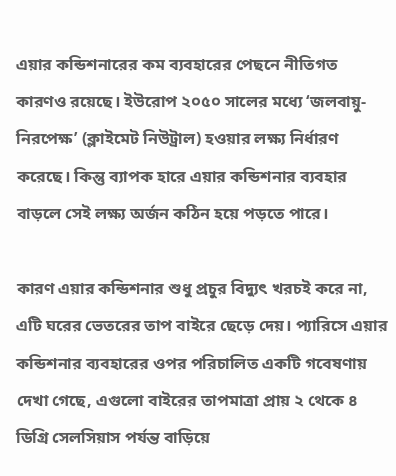এয়ার কন্ডিশনারের কম ব্যবহারের পেছনে নীতিগত কারণও রয়েছে। ইউরোপ ২০৫০ সালের মধ্যে ‘জলবায়ু-নিরপেক্ষ’ (ক্লাইমেট নিউট্রাল) হওয়ার লক্ষ্য নির্ধারণ করেছে। কিন্তু ব্যাপক হারে এয়ার কন্ডিশনার ব্যবহার বাড়লে সেই লক্ষ্য অর্জন কঠিন হয়ে পড়তে পারে।

কারণ এয়ার কন্ডিশনার শুধু প্রচুর বিদ্যুৎ খরচই করে না, এটি ঘরের ভেতরের তাপ বাইরে ছেড়ে দেয়। প্যারিসে এয়ার কন্ডিশনার ব্যবহারের ওপর পরিচালিত একটি গবেষণায় দেখা গেছে, এগুলো বাইরের তাপমাত্রা প্রায় ২ থেকে ৪ ডিগ্রি সেলসিয়াস পর্যন্ত বাড়িয়ে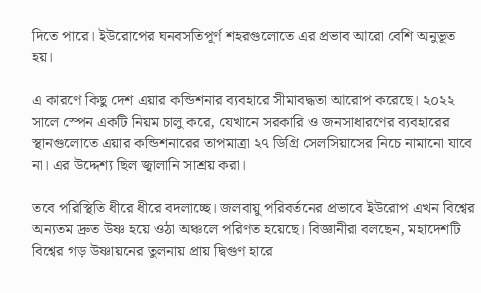দিতে পারে। ইউরোপের ঘনবসতিপূর্ণ শহরগুলোতে এর প্রভাব আরো বেশি অনুভূত হয়।

এ কারণে কিছু দেশ এয়ার কন্ডিশনার ব্যবহারে সীমাবদ্ধতা আরোপ করেছে। ২০২২ সালে স্পেন একটি নিয়ম চালু করে, যেখানে সরকারি ও জনসাধারণের ব্যবহারের স্থানগুলোতে এয়ার কন্ডিশনারের তাপমাত্রা ২৭ ডিগ্রি সেলসিয়াসের নিচে নামানো যাবে না। এর উদ্দেশ্য ছিল জ্বালানি সাশ্রয় করা।

তবে পরিস্থিতি ধীরে ধীরে বদলাচ্ছে। জলবায়ু পরিবর্তনের প্রভাবে ইউরোপ এখন বিশ্বের অন্যতম দ্রুত উষ্ণ হয়ে ওঠা অঞ্চলে পরিণত হয়েছে। বিজ্ঞানীরা বলছেন, মহাদেশটি বিশ্বের গড় উষ্ণায়নের তুলনায় প্রায় দ্বিগুণ হারে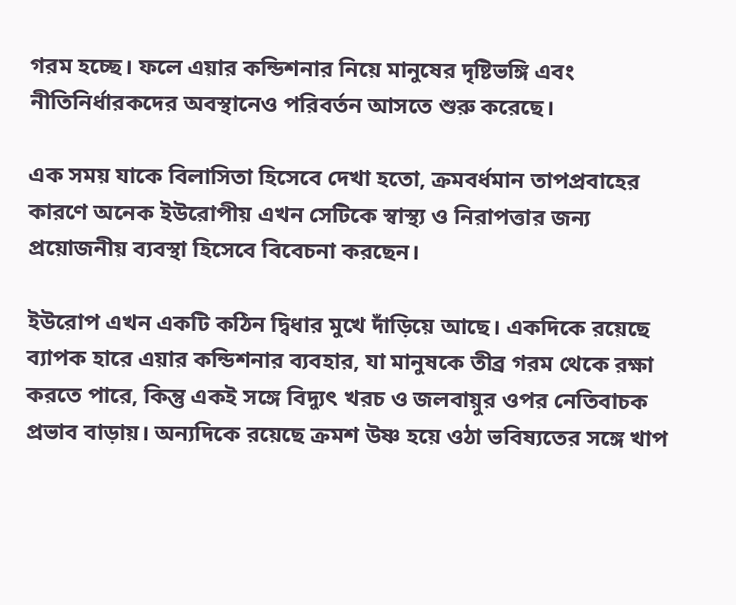গরম হচ্ছে। ফলে এয়ার কন্ডিশনার নিয়ে মানুষের দৃষ্টিভঙ্গি এবং নীতিনির্ধারকদের অবস্থানেও পরিবর্তন আসতে শুরু করেছে।

এক সময় যাকে বিলাসিতা হিসেবে দেখা হতো, ক্রমবর্ধমান তাপপ্রবাহের কারণে অনেক ইউরোপীয় এখন সেটিকে স্বাস্থ্য ও নিরাপত্তার জন্য প্রয়োজনীয় ব্যবস্থা হিসেবে বিবেচনা করছেন।

ইউরোপ এখন একটি কঠিন দ্বিধার মুখে দাঁড়িয়ে আছে। একদিকে রয়েছে ব্যাপক হারে এয়ার কন্ডিশনার ব্যবহার, যা মানুষকে তীব্র গরম থেকে রক্ষা করতে পারে, কিন্তু একই সঙ্গে বিদ্যুৎ খরচ ও জলবায়ুর ওপর নেতিবাচক প্রভাব বাড়ায়। অন্যদিকে রয়েছে ক্রমশ উষ্ণ হয়ে ওঠা ভবিষ্যতের সঙ্গে খাপ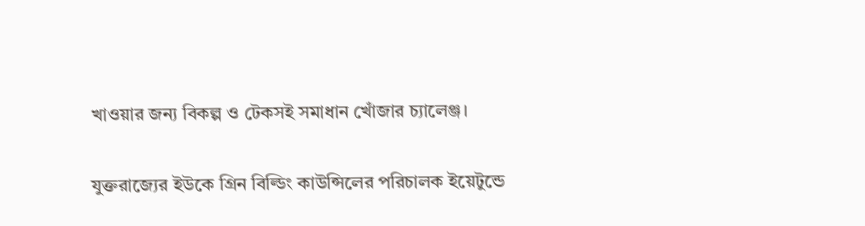খাওয়ার জন্য বিকল্প ও টেকসই সমাধান খোঁজার চ্যালেঞ্জ।

যুক্তরাজ্যের ইউকে গ্রিন বিল্ডিং কাউন্সিলের পরিচালক ইয়েটুন্ডে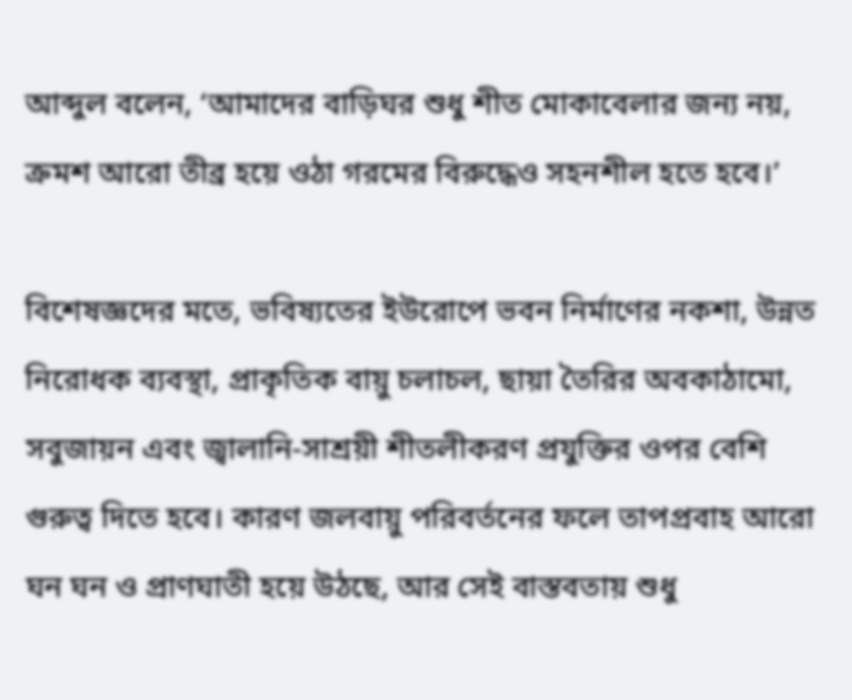আব্দুল বলেন, ‘আমাদের বাড়িঘর শুধু শীত মোকাবেলার জন্য নয়, ক্রমশ আরো তীব্র হয়ে ওঠা গরমের বিরুদ্ধেও সহনশীল হতে হবে।’

বিশেষজ্ঞদের মতে, ভবিষ্যতের ইউরোপে ভবন নির্মাণের নকশা, উন্নত নিরোধক ব্যবস্থা, প্রাকৃতিক বায়ু চলাচল, ছায়া তৈরির অবকাঠামো, সবুজায়ন এবং জ্বালানি-সাশ্রয়ী শীতলীকরণ প্রযুক্তির ওপর বেশি গুরুত্ব দিতে হবে। কারণ জলবায়ু পরিবর্তনের ফলে তাপপ্রবাহ আরো ঘন ঘন ও প্রাণঘাতী হয়ে উঠছে, আর সেই বাস্তবতায় শুধু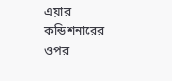এয়ার কন্ডিশনারের ওপর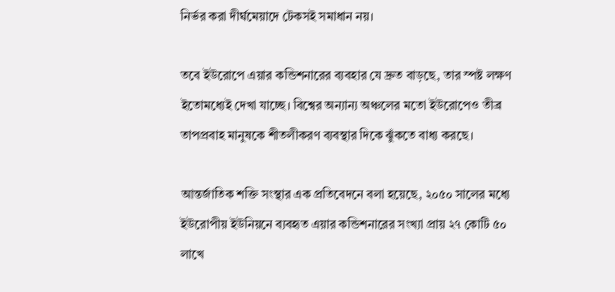নির্ভর করা দীর্ঘমেয়াদে টেকসই সমাধান নয়।

তবে ইউরোপে এয়ার কন্ডিশনারের ব্যবহার যে দ্রুত বাড়ছে, তার স্পষ্ট লক্ষণ ইতোমধ্যেই দেখা যাচ্ছে। বিশ্বের অন্যান্য অঞ্চলের মতো ইউরোপেও তীব্র তাপপ্রবাহ মানুষকে শীতলীকরণ ব্যবস্থার দিকে ঝুঁকতে বাধ্য করছে।

আন্তর্জাতিক শক্তি সংস্থার এক প্রতিবেদনে বলা হয়েছে, ২০৫০ সালের মধ্যে ইউরোপীয় ইউনিয়নে ব্যবহৃত এয়ার কন্ডিশনারের সংখ্যা প্রায় ২৭ কোটি ৫০ লাখে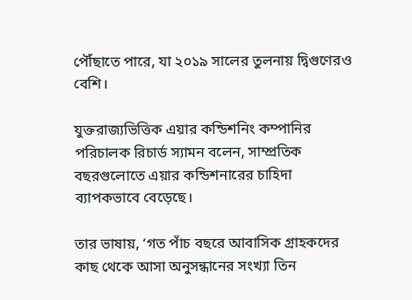পৌঁছাতে পারে, যা ২০১৯ সালের তুলনায় দ্বিগুণেরও বেশি।

যুক্তরাজ্যভিত্তিক এয়ার কন্ডিশনিং কম্পানির পরিচালক রিচার্ড স্যামন বলেন, সাম্প্রতিক বছরগুলোতে এয়ার কন্ডিশনারের চাহিদা ব্যাপকভাবে বেড়েছে।

তার ভাষায়, ‘গত পাঁচ বছরে আবাসিক গ্রাহকদের কাছ থেকে আসা অনুসন্ধানের সংখ্যা তিন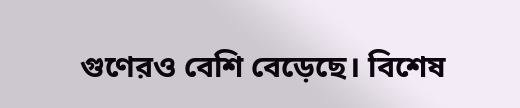গুণেরও বেশি বেড়েছে। বিশেষ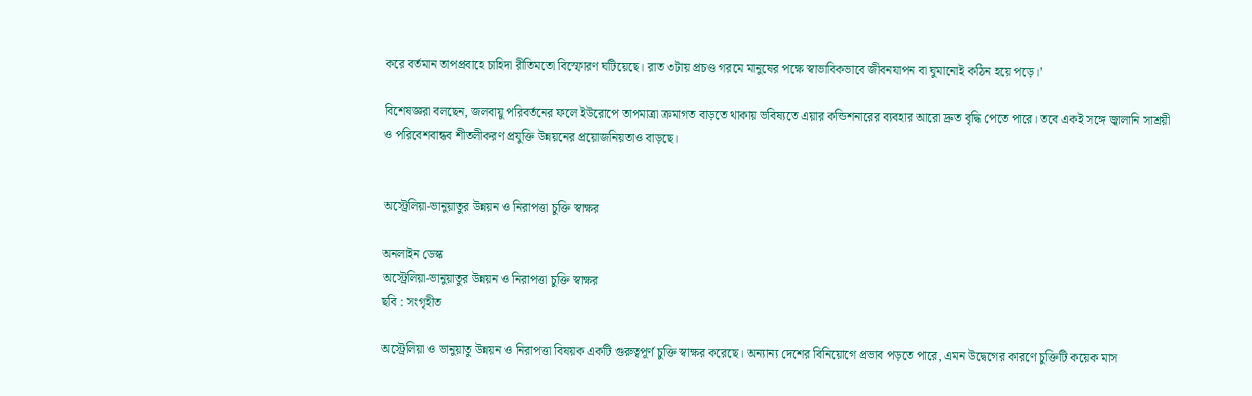করে বর্তমান তাপপ্রবাহে চাহিদা রীতিমতো বিস্ফোরণ ঘটিয়েছে। রাত ৩টায় প্রচণ্ড গরমে মানুষের পক্ষে স্বাভাবিকভাবে জীবনযাপন বা ঘুমানোই কঠিন হয়ে পড়ে।’

বিশেষজ্ঞরা বলছেন, জলবায়ু পরিবর্তনের ফলে ইউরোপে তাপমাত্রা ক্রমাগত বাড়তে থাকায় ভবিষ্যতে এয়ার কন্ডিশনারের ব্যবহার আরো দ্রুত বৃদ্ধি পেতে পারে। তবে একই সঙ্গে জ্বালানি সাশ্রয়ী ও পরিবেশবান্ধব শীতলীকরণ প্রযুক্তি উন্নয়নের প্রয়োজনিয়তাও বাড়ছে।


অস্ট্রেলিয়া-ভানুয়াতুর উন্নয়ন ও নিরাপত্তা চুক্তি স্বাক্ষর

অনলাইন ডেস্ক
অস্ট্রেলিয়া-ভানুয়াতুর উন্নয়ন ও নিরাপত্তা চুক্তি স্বাক্ষর
ছবি : সংগৃহীত

অস্ট্রেলিয়া ও ভানুয়াতু উন্নয়ন ও নিরাপত্তা বিষয়ক একটি গুরুত্বপূর্ণ চুক্তি স্বাক্ষর করেছে। অন্যান্য দেশের বিনিয়োগে প্রভাব পড়তে পারে, এমন উদ্বেগের কারণে চুক্তিটি কয়েক মাস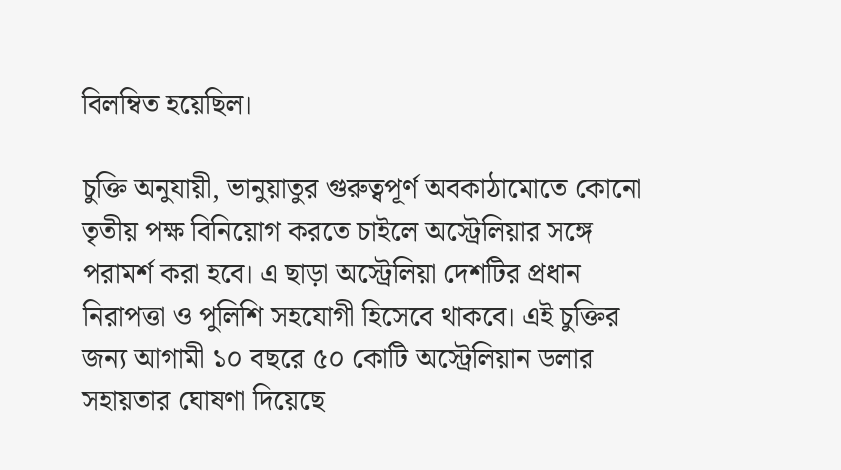বিলম্বিত হয়েছিল।

চুক্তি অনুযায়ী, ভানুয়াতুর গুরুত্বপূর্ণ অবকাঠামোতে কোনো তৃতীয় পক্ষ বিনিয়োগ করতে চাইলে অস্ট্রেলিয়ার সঙ্গে পরামর্শ করা হবে। এ ছাড়া অস্ট্রেলিয়া দেশটির প্রধান নিরাপত্তা ও পুলিশি সহযোগী হিসেবে থাকবে। এই চুক্তির জন্য আগামী ১০ বছরে ৫০ কোটি অস্ট্রেলিয়ান ডলার সহায়তার ঘোষণা দিয়েছে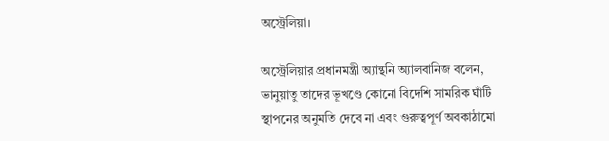অস্ট্রেলিয়া।

অস্ট্রেলিয়ার প্রধানমন্ত্রী অ্যান্থনি অ্যালবানিজ বলেন, ভানুয়াতু তাদের ভূখণ্ডে কোনো বিদেশি সামরিক ঘাঁটি স্থাপনের অনুমতি দেবে না এবং গুরুত্বপূর্ণ অবকাঠামো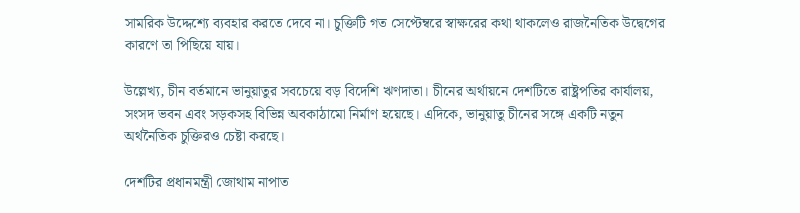সামরিক উদ্দেশ্যে ব্যবহার করতে দেবে না। চুক্তিটি গত সেপ্টেম্বরে স্বাক্ষরের কথা থাকলেও রাজনৈতিক উদ্বেগের কারণে তা পিছিয়ে যায়।

উল্লেখ্য, চীন বর্তমানে ভানুয়াতুর সবচেয়ে বড় বিদেশি ঋণদাতা। চীনের অর্থায়নে দেশটিতে রাষ্ট্রপতির কার্যালয়, সংসদ ভবন এবং সড়কসহ বিভিন্ন অবকাঠামো নির্মাণ হয়েছে। এদিকে, ভানুয়াতু চীনের সঙ্গে একটি নতুন অর্থনৈতিক চুক্তিরও চেষ্টা করছে।

দেশটির প্রধানমন্ত্রী জোথাম নাপাত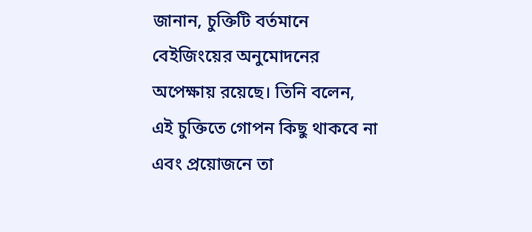জানান, চুক্তিটি বর্তমানে বেইজিংয়ের অনুমোদনের অপেক্ষায় রয়েছে। তিনি বলেন, এই চুক্তিতে গোপন কিছু থাকবে না এবং প্রয়োজনে তা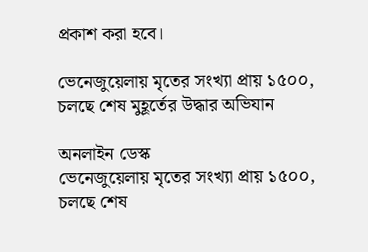প্রকাশ করা হবে।

ভেনেজুয়েলায় মৃতের সংখ্যা প্রায় ১৫০০, চলছে শেষ মুহূর্তের উদ্ধার অভিযান

অনলাইন ডেস্ক
ভেনেজুয়েলায় মৃতের সংখ্যা প্রায় ১৫০০, চলছে শেষ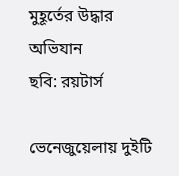মুহূর্তের উদ্ধার অভিযান
ছবি: রয়টার্স

ভেনেজুয়েলায় দুইটি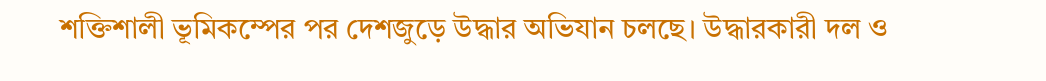শক্তিশালী ভূমিকম্পের পর দেশজুড়ে উদ্ধার অভিযান চলছে। উদ্ধারকারী দল ও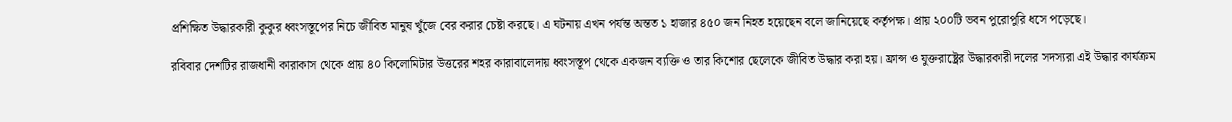প্রশিক্ষিত উদ্ধারকারী কুকুর ধ্বংসস্তূপের নিচে জীবিত মানুষ খুঁজে বের করার চেষ্টা করছে। এ ঘটনায় এখন পর্যন্ত অন্তত ১ হাজার ৪৫০ জন নিহত হয়েছেন বলে জানিয়েছে কর্তৃপক্ষ। প্রায় ২০০টি ভবন পুরোপুরি ধসে পড়েছে।

রবিবার দেশটির রাজধানী কারাকাস থেকে প্রায় ৪০ কিলোমিটার উত্তরের শহর কারাবালেদায় ধ্বংসস্তূপ থেকে একজন ব্যক্তি ও তার কিশোর ছেলেকে জীবিত উদ্ধার করা হয়। ফ্রান্স ও যুক্তরাষ্ট্রের উদ্ধারকারী দলের সদস্যরা এই উদ্ধার কার্যক্রম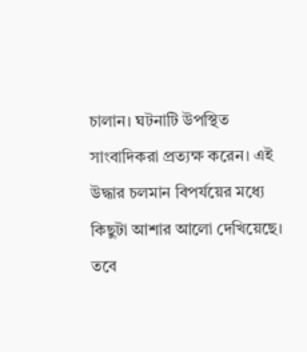চালান। ঘটনাটি উপস্থিত সাংবাদিকরা প্রত্যক্ষ করেন। এই উদ্ধার চলমান বিপর্যয়ের মধ্যে কিছুটা আশার আলো দেখিয়েছে। তবে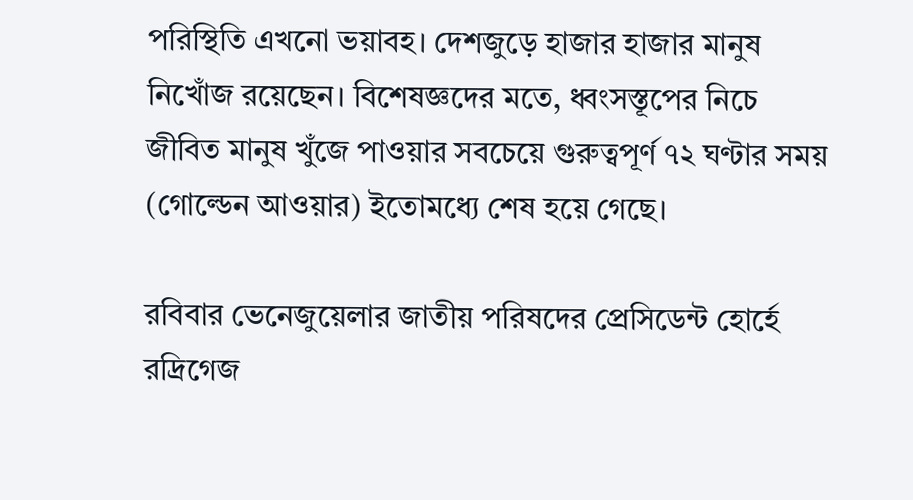পরিস্থিতি এখনো ভয়াবহ। দেশজুড়ে হাজার হাজার মানুষ নিখোঁজ রয়েছেন। বিশেষজ্ঞদের মতে, ধ্বংসস্তূপের নিচে জীবিত মানুষ খুঁজে পাওয়ার সবচেয়ে গুরুত্বপূর্ণ ৭২ ঘণ্টার সময় (গোল্ডেন আওয়ার) ইতোমধ্যে শেষ হয়ে গেছে।

রবিবার ভেনেজুয়েলার জাতীয় পরিষদের প্রেসিডেন্ট হোর্হে রদ্রিগেজ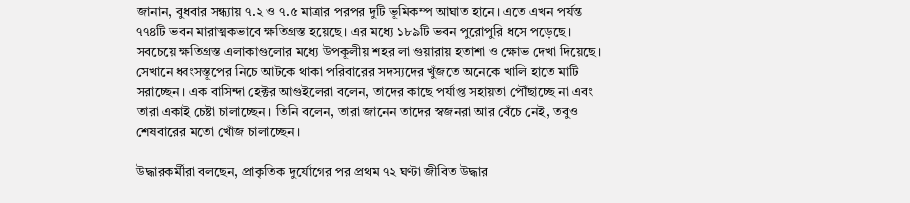জানান, বুধবার সন্ধ্যায় ৭.২ ও ৭.৫ মাত্রার পরপর দুটি ভূমিকম্প আঘাত হানে। এতে এখন পর্যন্ত ৭৭৪টি ভবন মারাত্মকভাবে ক্ষতিগ্রস্ত হয়েছে। এর মধ্যে ১৮৯টি ভবন পুরোপুরি ধসে পড়েছে। সবচেয়ে ক্ষতিগ্রস্ত এলাকাগুলোর মধ্যে উপকূলীয় শহর লা গুয়ারায় হতাশা ও ক্ষোভ দেখা দিয়েছে। সেখানে ধ্বংসস্তূপের নিচে আটকে থাকা পরিবারের সদস্যদের খুঁজতে অনেকে খালি হাতে মাটি সরাচ্ছেন। এক বাসিন্দা হেক্টর আগুইলেরা বলেন, তাদের কাছে পর্যাপ্ত সহায়তা পৌঁছাচ্ছে না এবং তারা একাই চেষ্টা চালাচ্ছেন। তিনি বলেন, তারা জানেন তাদের স্বজনরা আর বেঁচে নেই, তবুও শেষবারের মতো খোঁজ চালাচ্ছেন।

উদ্ধারকর্মীরা বলছেন, প্রাকৃতিক দুর্যোগের পর প্রথম ৭২ ঘণ্টা জীবিত উদ্ধার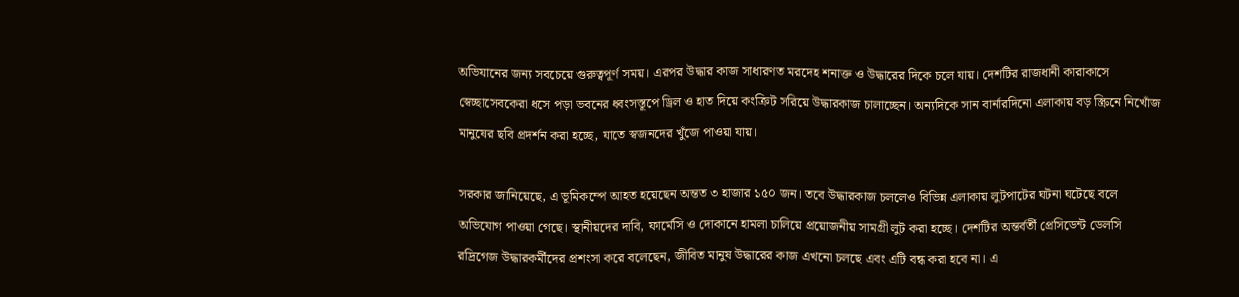অভিযানের জন্য সবচেয়ে গুরুত্বপূর্ণ সময়। এরপর উদ্ধার কাজ সাধারণত মরদেহ শনাক্ত ও উদ্ধারের দিকে চলে যায়। দেশটির রাজধানী কারাকাসে স্বেচ্ছাসেবকেরা ধসে পড়া ভবনের ধ্বংসস্তূপে ড্রিল ও হাত দিয়ে কংক্রিট সরিয়ে উদ্ধারকাজ চালাচ্ছেন। অন্যদিকে সান বার্নারদিনো এলাকায় বড় স্ক্রিনে নিখোঁজ মানুষের ছবি প্রদর্শন করা হচ্ছে, যাতে স্বজনদের খুঁজে পাওয়া যায়।

সরকার জানিয়েছে, এ ভূমিকম্পে আহত হয়েছেন অন্তত ৩ হাজার ১৫০ জন। তবে উদ্ধারকাজ চললেও বিভিন্ন এলাকায় লুটপাটের ঘটনা ঘটেছে বলে অভিযোগ পাওয়া গেছে। স্থানীয়দের দাবি, ফার্মেসি ও দোকানে হামলা চালিয়ে প্রয়োজনীয় সামগ্রী লুট করা হচ্ছে। দেশটির অন্তর্বর্তী প্রেসিডেন্ট ডেলসি রদ্রিগেজ উদ্ধারকর্মীদের প্রশংসা করে বলেছেন, জীবিত মানুষ উদ্ধারের কাজ এখনো চলছে এবং এটি বন্ধ করা হবে না। এ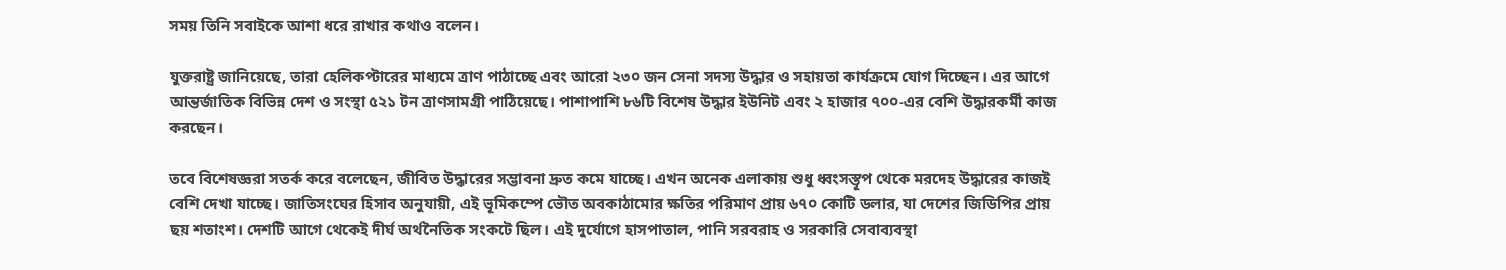সময় তিনি সবাইকে আশা ধরে রাখার কথাও বলেন।

যুক্তরাষ্ট্র জানিয়েছে, তারা হেলিকপ্টারের মাধ্যমে ত্রাণ পাঠাচ্ছে এবং আরো ২৩০ জন সেনা সদস্য উদ্ধার ও সহায়তা কার্যক্রমে যোগ দিচ্ছেন। এর আগে আন্তর্জাতিক বিভিন্ন দেশ ও সংস্থা ৫২১ টন ত্রাণসামগ্রী পাঠিয়েছে। পাশাপাশি ৮৬টি বিশেষ উদ্ধার ইউনিট এবং ২ হাজার ৭০০-এর বেশি উদ্ধারকর্মী কাজ করছেন।

তবে বিশেষজ্ঞরা সতর্ক করে বলেছেন, জীবিত উদ্ধারের সম্ভাবনা দ্রুত কমে যাচ্ছে। এখন অনেক এলাকায় শুধু ধ্বংসস্তূপ থেকে মরদেহ উদ্ধারের কাজই বেশি দেখা যাচ্ছে। জাতিসংঘের হিসাব অনুযায়ী, এই ভূমিকম্পে ভৌত অবকাঠামোর ক্ষতির পরিমাণ প্রায় ৬৭০ কোটি ডলার, যা দেশের জিডিপির প্রায় ছয় শতাংশ। দেশটি আগে থেকেই দীর্ঘ অর্থনৈতিক সংকটে ছিল। এই দুর্যোগে হাসপাতাল, পানি সরবরাহ ও সরকারি সেবাব্যবস্থা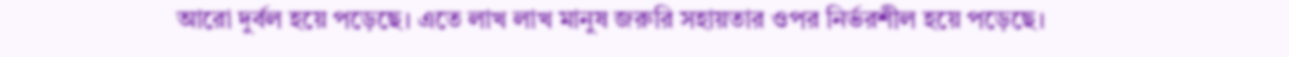আরো দুর্বল হয়ে পড়েছে। এতে লাখ লাখ মানুষ জরুরি সহায়তার ওপর নির্ভরশীল হয়ে পড়েছে।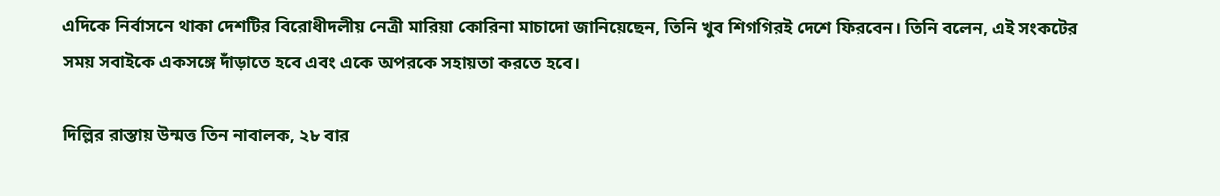এদিকে নির্বাসনে থাকা দেশটির বিরোধীদলীয় নেত্রী মারিয়া কোরিনা মাচাদো জানিয়েছেন, তিনি খুব শিগগিরই দেশে ফিরবেন। তিনি বলেন, এই সংকটের সময় সবাইকে একসঙ্গে দাঁড়াতে হবে এবং একে অপরকে সহায়তা করতে হবে।

দিল্লির রাস্তায় উন্মত্ত তিন নাবালক, ২৮ বার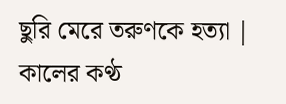ছুরি মেরে তরুণকে হত্যা | কালের কণ্ঠ